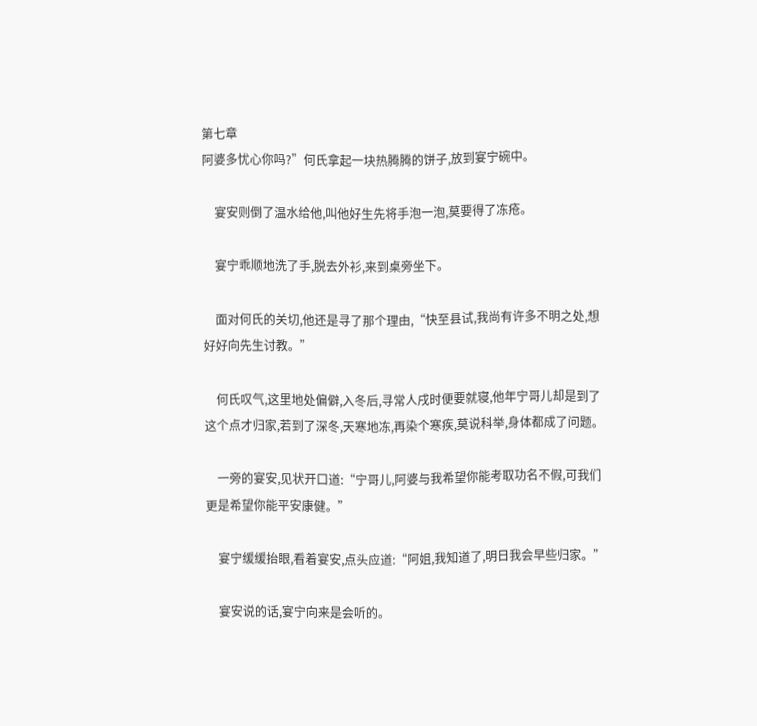第七章
阿婆多忧心你吗?”何氏拿起一块热腾腾的饼子,放到宴宁碗中。

    宴安则倒了温水给他,叫他好生先将手泡一泡,莫要得了冻疮。

    宴宁乖顺地洗了手,脱去外衫,来到桌旁坐下。

    面对何氏的关切,他还是寻了那个理由,“快至县试,我尚有许多不明之处,想好好向先生讨教。”

    何氏叹气,这里地处偏僻,入冬后,寻常人戌时便要就寝,他年宁哥儿却是到了这个点才归家,若到了深冬,天寒地冻,再染个寒疾,莫说科举,身体都成了问题。

    一旁的宴安,见状开口道:“宁哥儿,阿婆与我希望你能考取功名不假,可我们更是希望你能平安康健。”

    宴宁缓缓抬眼,看着宴安,点头应道:“阿姐,我知道了,明日我会早些归家。”

    宴安说的话,宴宁向来是会听的。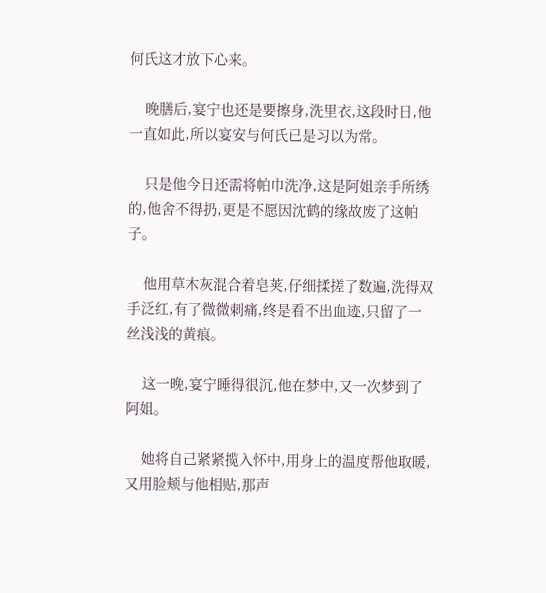何氏这才放下心来。

    晚膳后,宴宁也还是要擦身,洗里衣,这段时日,他一直如此,所以宴安与何氏已是习以为常。

    只是他今日还需将帕巾洗净,这是阿姐亲手所绣的,他舍不得扔,更是不愿因沈鹤的缘故废了这帕子。

    他用草木灰混合着皂荚,仔细揉搓了数遍,洗得双手泛红,有了微微刺痛,终是看不出血迹,只留了一丝浅浅的黄痕。

    这一晚,宴宁睡得很沉,他在梦中,又一次梦到了阿姐。

    她将自己紧紧揽入怀中,用身上的温度帮他取暖,又用脸颊与他相贴,那声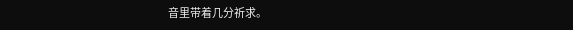音里带着几分祈求。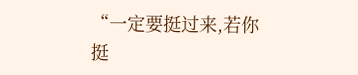“一定要挺过来,若你挺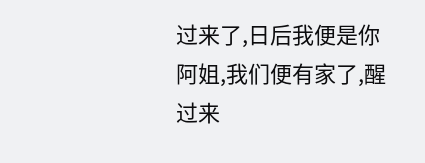过来了,日后我便是你阿姐,我们便有家了,醒过来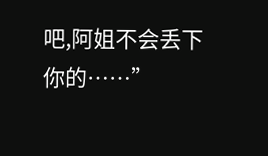吧,阿姐不会丢下你的……”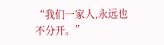“我们一家人,永远也不分开。”